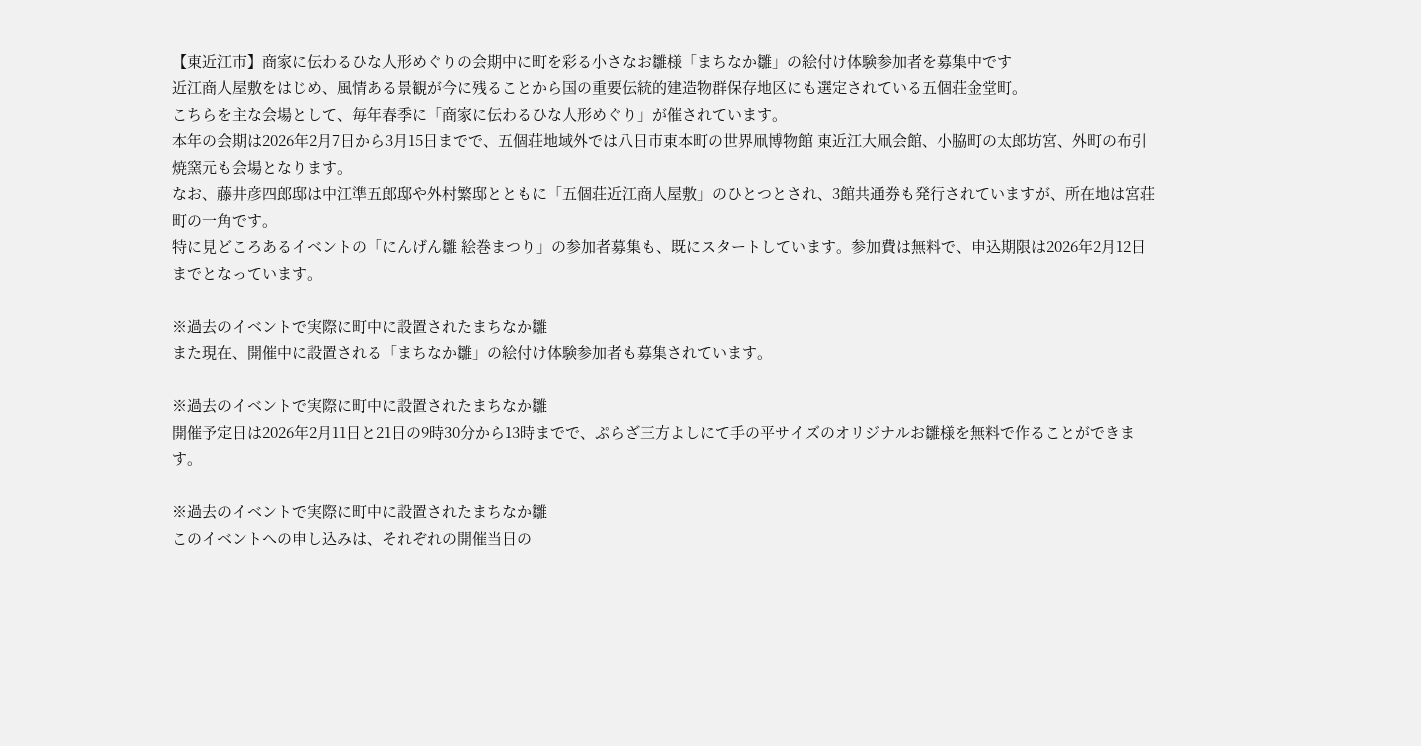【東近江市】商家に伝わるひな人形めぐりの会期中に町を彩る小さなお雛様「まちなか雛」の絵付け体験参加者を募集中です
近江商人屋敷をはじめ、風情ある景観が今に残ることから国の重要伝統的建造物群保存地区にも選定されている五個荘金堂町。
こちらを主な会場として、毎年春季に「商家に伝わるひな人形めぐり」が催されています。
本年の会期は2026年2月7日から3月15日までで、五個荘地域外では八日市東本町の世界凧博物館 東近江大凧会館、小脇町の太郎坊宮、外町の布引焼窯元も会場となります。
なお、藤井彦四郎邸は中江準五郎邸や外村繁邸とともに「五個荘近江商人屋敷」のひとつとされ、3館共通券も発行されていますが、所在地は宮荘町の一角です。
特に見どころあるイベントの「にんげん雛 絵巻まつり」の参加者募集も、既にスタートしています。参加費は無料で、申込期限は2026年2月12日までとなっています。

※過去のイベントで実際に町中に設置されたまちなか雛
また現在、開催中に設置される「まちなか雛」の絵付け体験参加者も募集されています。

※過去のイベントで実際に町中に設置されたまちなか雛
開催予定日は2026年2月11日と21日の9時30分から13時までで、ぷらざ三方よしにて手の平サイズのオリジナルお雛様を無料で作ることができます。

※過去のイベントで実際に町中に設置されたまちなか雛
このイベントへの申し込みは、それぞれの開催当日の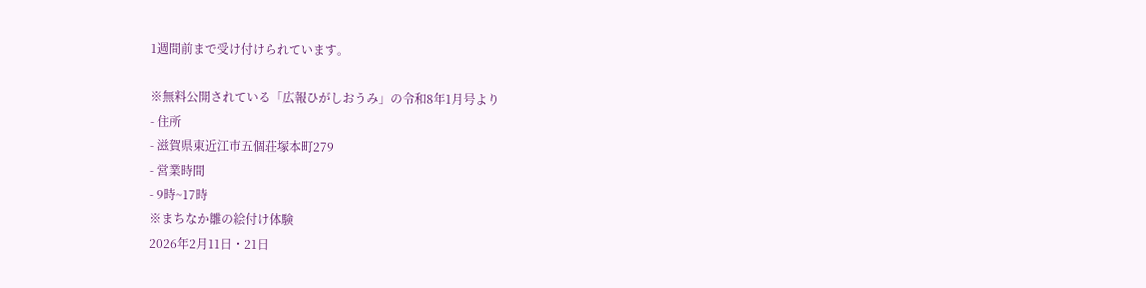1週間前まで受け付けられています。

※無料公開されている「広報ひがしおうみ」の令和8年1月号より
- 住所
- 滋賀県東近江市五個荘塚本町279
- 営業時間
- 9時~17時
※まちなか雛の絵付け体験
2026年2月11日・21日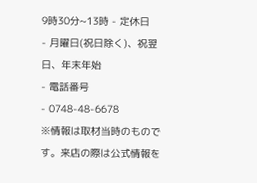9時30分~13時 - 定休日
- 月曜日(祝日除く)、祝翌日、年末年始
- 電話番号
- 0748-48-6678
※情報は取材当時のものです。来店の際は公式情報を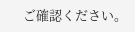ご確認ください。